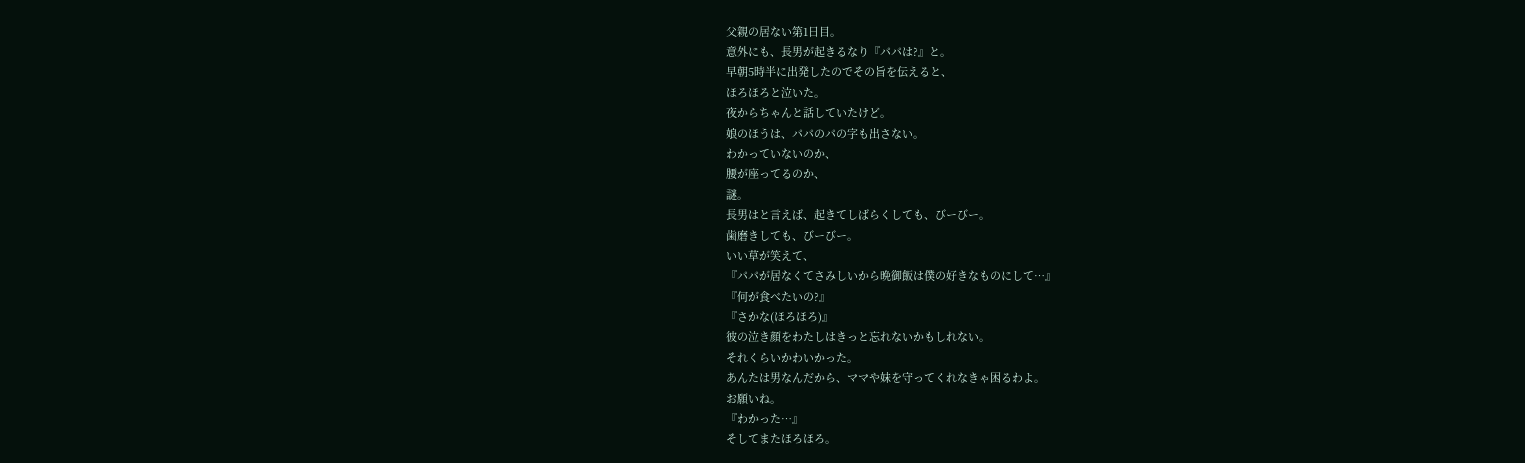父親の居ない第1日目。
意外にも、長男が起きるなり『パパは?』と。
早朝5時半に出発したのでその旨を伝えると、
ほろほろと泣いた。
夜からちゃんと話していたけど。
娘のほうは、パパのパの字も出さない。
わかっていないのか、
腰が座ってるのか、
謎。
長男はと言えば、起きてしばらくしても、びーびー。
歯磨きしても、びーびー。
いい草が笑えて、
『パパが居なくてさみしいから晩御飯は僕の好きなものにして…』
『何が食べたいの?』
『さかな(ほろほろ)』
彼の泣き顔をわたしはきっと忘れないかもしれない。
それくらいかわいかった。
あんたは男なんだから、ママや妹を守ってくれなきゃ困るわよ。
お願いね。
『わかった…』
そしてまたほろほろ。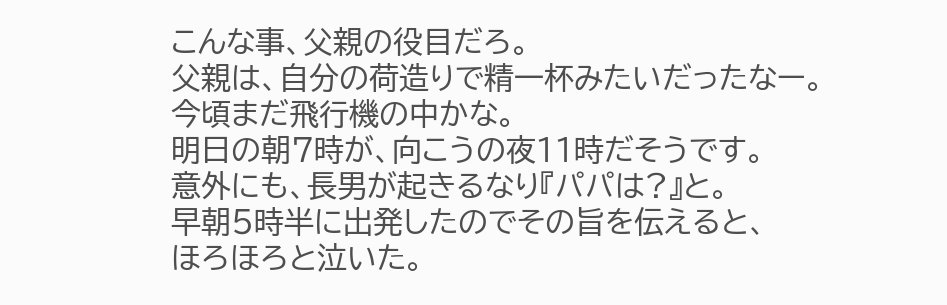こんな事、父親の役目だろ。
父親は、自分の荷造りで精一杯みたいだったなー。
今頃まだ飛行機の中かな。
明日の朝7時が、向こうの夜11時だそうです。
意外にも、長男が起きるなり『パパは?』と。
早朝5時半に出発したのでその旨を伝えると、
ほろほろと泣いた。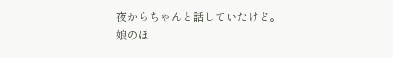夜からちゃんと話していたけど。
娘のほ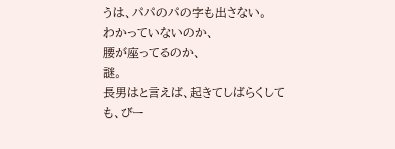うは、パパのパの字も出さない。
わかっていないのか、
腰が座ってるのか、
謎。
長男はと言えば、起きてしばらくしても、びー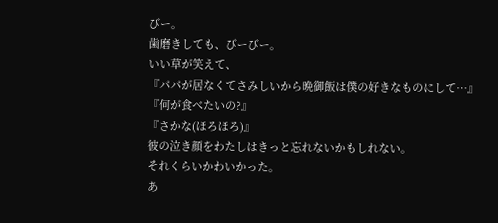びー。
歯磨きしても、びーびー。
いい草が笑えて、
『パパが居なくてさみしいから晩御飯は僕の好きなものにして…』
『何が食べたいの?』
『さかな(ほろほろ)』
彼の泣き顔をわたしはきっと忘れないかもしれない。
それくらいかわいかった。
あ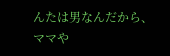んたは男なんだから、ママや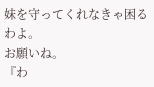妹を守ってくれなきゃ困るわよ。
お願いね。
『わ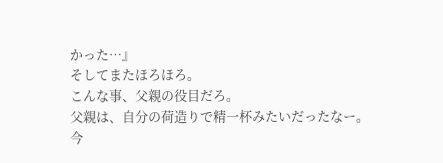かった…』
そしてまたほろほろ。
こんな事、父親の役目だろ。
父親は、自分の荷造りで精一杯みたいだったなー。
今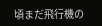頃まだ飛行機の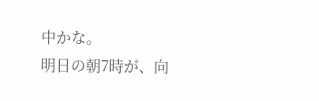中かな。
明日の朝7時が、向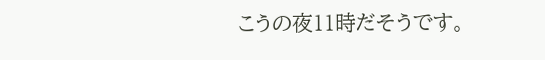こうの夜11時だそうです。